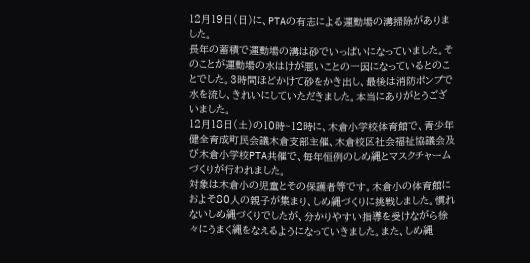12月19日(日)に、PTAの有志による運動場の溝掃除がありました。
長年の蓄積で運動場の溝は砂でいっぱいになっていました。そのことが運動場の水はけが悪いことの一因になっているとのことでした。3時間ほどかけて砂をかき出し、最後は消防ポンプで水を流し、きれいにしていただきました。本当にありがとうございました。
12月18日(土)の10時~12時に、木倉小学校体育館で、青少年健全育成町民会議木倉支部主催、木倉校区社会福祉協議会及び木倉小学校PTA共催で、毎年恒例のしめ縄とマスクチャームづくりが行われました。
対象は木倉小の児童とその保護者等です。木倉小の体育館におよそ80人の親子が集まり、しめ縄づくりに挑戦しました。慣れないしめ縄づくりでしたが、分かりやすい指導を受けながら徐々にうまく縄をなえるようになっていきました。また、しめ縄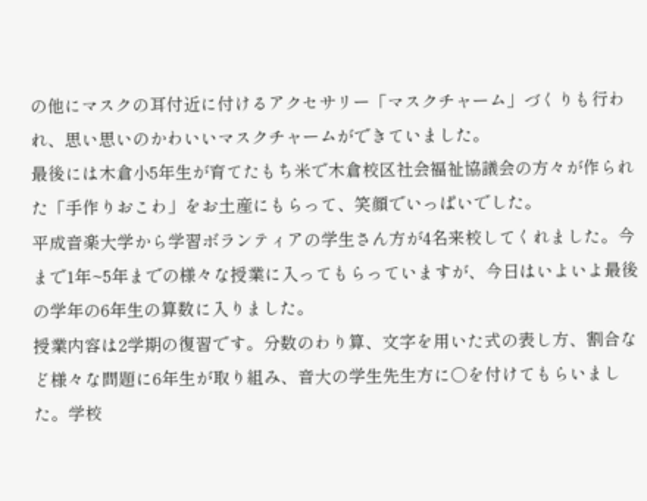の他にマスクの耳付近に付けるアクセサリー「マスクチャーム」づくりも行われ、思い思いのかわいいマスクチャームができていました。
最後には木倉小5年生が育てたもち米で木倉校区社会福祉協議会の方々が作られた「手作りおこわ」をお土産にもらって、笑顔でいっぱいでした。
平成音楽大学から学習ボランティアの学生さん方が4名来校してくれました。今まで1年~5年までの様々な授業に入ってもらっていますが、今日はいよいよ最後の学年の6年生の算数に入りました。
授業内容は2学期の復習です。分数のわり算、文字を用いた式の表し方、割合など様々な問題に6年生が取り組み、音大の学生先生方に○を付けてもらいました。学校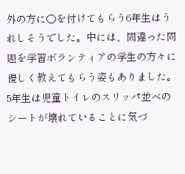外の方に○を付けてもらう6年生はうれしそうでした。中には、間違った問題を学習ボランティアの学生の方々に優しく教えてもらう姿もありました。
5年生は児童トイレのスリッパ並べのシートが壊れていることに気づ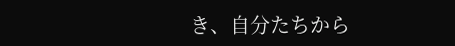き、自分たちから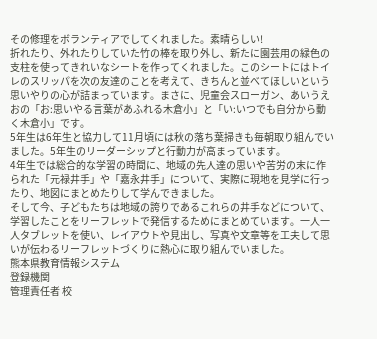その修理をボランティアでしてくれました。素晴らしい!
折れたり、外れたりしていた竹の棒を取り外し、新たに園芸用の緑色の支柱を使ってきれいなシートを作ってくれました。このシートにはトイレのスリッパを次の友達のことを考えて、きちんと並べてほしいという思いやりの心が詰まっています。まさに、児童会スローガン、あいうえおの「お:思いやる言葉があふれる木倉小」と「い:いつでも自分から動く木倉小」です。
5年生は6年生と協力して11月頃には秋の落ち葉掃きも毎朝取り組んでいました。5年生のリーダーシップと行動力が高まっています。
4年生では総合的な学習の時間に、地域の先人達の思いや苦労の末に作られた「元禄井手」や「嘉永井手」について、実際に現地を見学に行ったり、地図にまとめたりして学んできました。
そして今、子どもたちは地域の誇りであるこれらの井手などについて、学習したことをリーフレットで発信するためにまとめています。一人一人タブレットを使い、レイアウトや見出し、写真や文章等を工夫して思いが伝わるリーフレットづくりに熱心に取り組んでいました。
熊本県教育情報システム
登録機関
管理責任者 校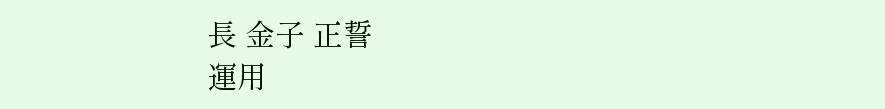長 金子 正誓
運用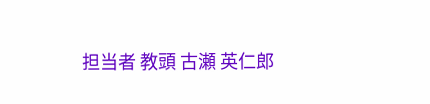担当者 教頭 古瀬 英仁郎